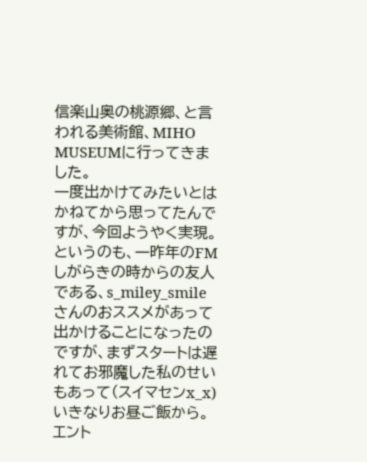信楽山奥の桃源郷、と言われる美術館、MIHO MUSEUMに行ってきました。
一度出かけてみたいとはかねてから思ってたんですが、今回ようやく実現。
というのも、一昨年のFMしがらきの時からの友人である、s_miley_smileさんのおススメがあって出かけることになったのですが、まずスタートは遅れてお邪魔した私のせいもあって(スイマセンx_x)いきなりお昼ご飯から。
エント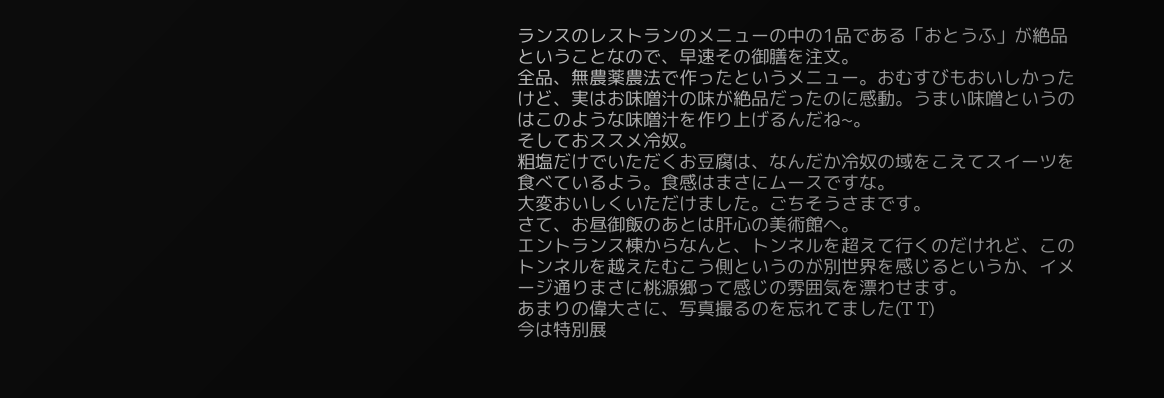ランスのレストランのメニューの中の1品である「おとうふ」が絶品ということなので、早速その御膳を注文。
全品、無農薬農法で作ったというメニュー。おむすびもおいしかったけど、実はお味噌汁の味が絶品だったのに感動。うまい味噌というのはこのような味噌汁を作り上げるんだね~。
そしておススメ冷奴。
粗塩だけでいただくお豆腐は、なんだか冷奴の域をこえてスイーツを食べているよう。食感はまさにムースですな。
大変おいしくいただけました。ごちそうさまです。
さて、お昼御飯のあとは肝心の美術館へ。
エントランス棟からなんと、トンネルを超えて行くのだけれど、このトンネルを越えたむこう側というのが別世界を感じるというか、イメージ通りまさに桃源郷って感じの雰囲気を漂わせます。
あまりの偉大さに、写真撮るのを忘れてました(T T)
今は特別展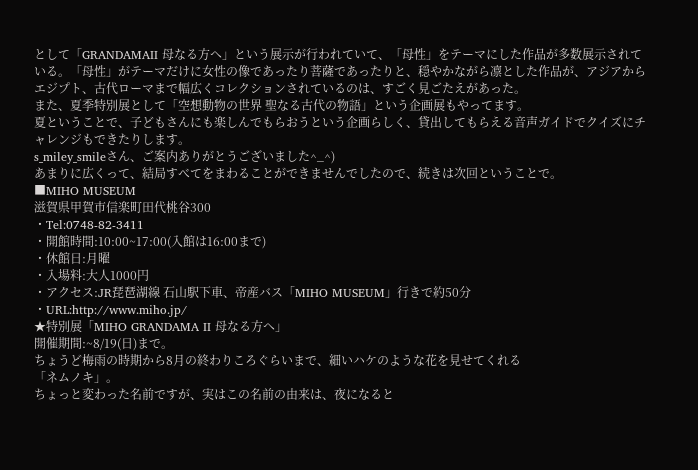として「GRANDAMAⅡ 母なる方へ」という展示が行われていて、「母性」をテーマにした作品が多数展示されている。「母性」がテーマだけに女性の像であったり菩薩であったりと、穏やかながら凛とした作品が、アジアからエジプト、古代ローマまで幅広くコレクションされているのは、すごく見ごたえがあった。
また、夏季特別展として「空想動物の世界 聖なる古代の物語」という企画展もやってます。
夏ということで、子どもさんにも楽しんでもらおうという企画らしく、貸出してもらえる音声ガイドでクイズにチャレンジもできたりします。
s_miley_smileさん、ご案内ありがとうございました^_^)
あまりに広くって、結局すべてをまわることができませんでしたので、続きは次回ということで。
■MIHO MUSEUM
滋賀県甲賀市信楽町田代桃谷300
・Tel:0748-82-3411
・開館時間:10:00~17:00(入館は16:00まで)
・休館日:月曜
・入場料:大人1000円
・アクセス:JR琵琶湖線 石山駅下車、帝産バス「MIHO MUSEUM」行きで約50分
・URL:http://www.miho.jp/
★特別展「MIHO GRANDAMA II 母なる方へ」
開催期間:~8/19(日)まで。
ちょうど梅雨の時期から8月の終わりころぐらいまで、細いハケのような花を見せてくれる
「ネムノキ」。
ちょっと変わった名前ですが、実はこの名前の由来は、夜になると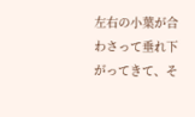左右の小葉が合わさって垂れ下がってきて、そ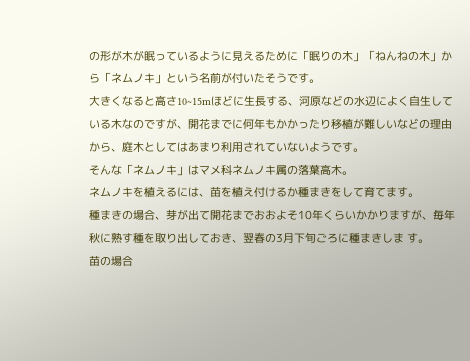の形が木が眠っているように見えるために「眠りの木」「ねんねの木」から「ネムノキ」という名前が付いたそうです。
大きくなると高さ10~15mほどに生長する、河原などの水辺によく自生している木なのですが、開花までに何年もかかったり移植が難しいなどの理由から、庭木としてはあまり利用されていないようです。
そんな「ネムノキ」はマメ科ネムノキ属の落葉高木。
ネムノキを植えるには、苗を植え付けるか種まきをして育てます。
種まきの場合、芽が出て開花までおおよそ10年くらいかかりますが、毎年秋に熟す種を取り出しておき、翌春の3月下旬ごろに種まきしま す。
苗の場合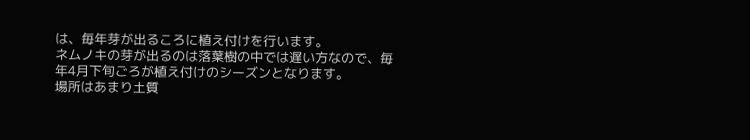は、毎年芽が出るころに植え付けを行います。
ネムノキの芽が出るのは落葉樹の中では遅い方なので、毎年4月下旬ごろが植え付けのシーズンとなります。
場所はあまり土質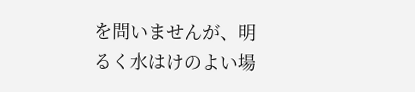を問いませんが、明るく水はけのよい場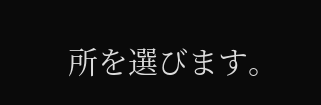所を選びます。